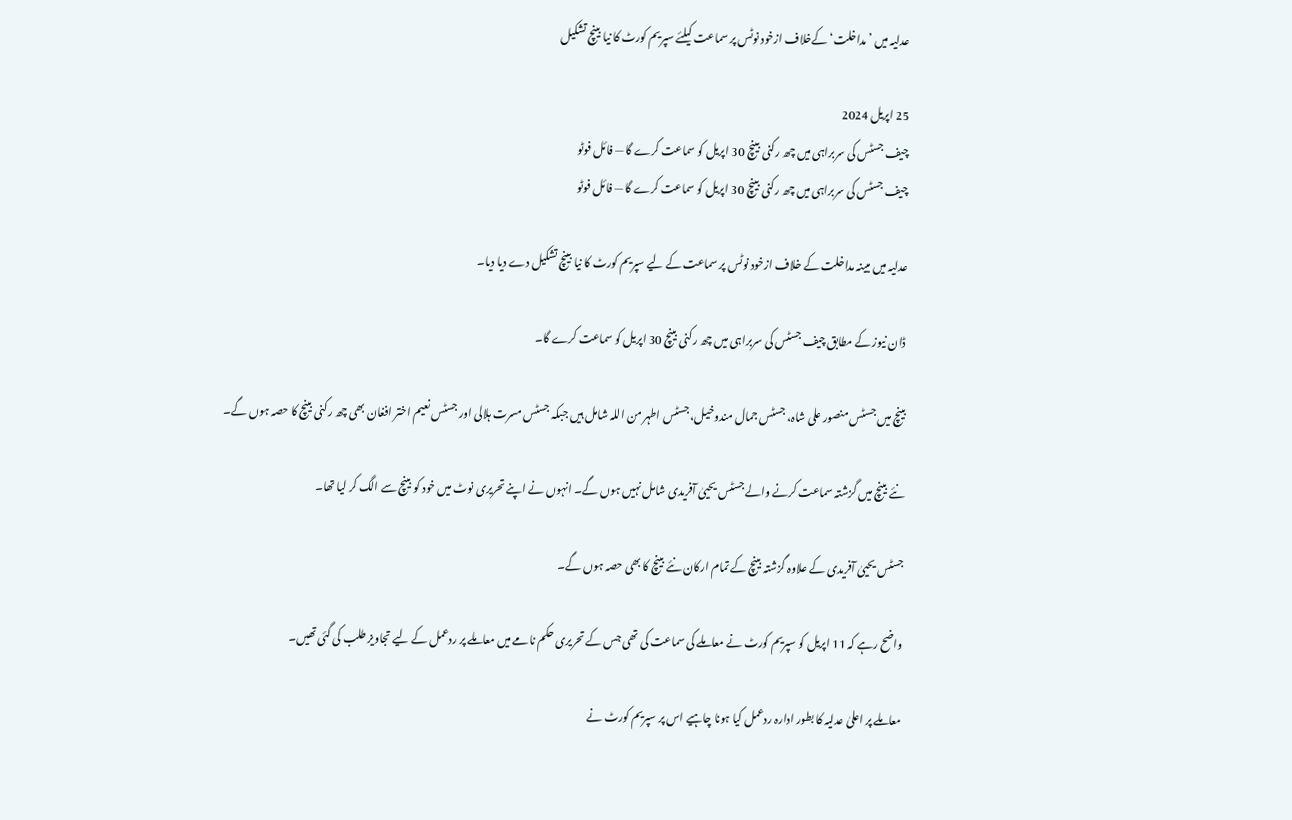عدلیہ میں ’مداخلت‘ کےخلاف ازخود نوٹس پر سماعت کیلئے سپریم کورٹ کا نیا بینچ تشکیل

25 اپريل 2024
چیف جسٹس کی سربراہی میں چھ رکنی بینچ 30 اپریل کو سماعت کرے گا — فائل فوٹو
چیف جسٹس کی سربراہی میں چھ رکنی بینچ 30 اپریل کو سماعت کرے گا — فائل فوٹو

عدلیہ میں مبینہ مداخلت کے خلاف ازخود نوٹس پر سماعت کے لیے سپریم کورٹ کا نیا بینچ تشکیل دے دیا دیا۔

ڈان نیوز کے مطابق چیف جسٹس کی سربراہی میں چھ رکنی بینچ 30 اپریل کو سماعت کرے گا۔

بینچ میں جسٹس منصور علی شاہ، جسٹس جمال مندوخیل، جسٹس اطہر من اللہ شامل ہیں جبکہ جسٹس مسرت ہلالی اور جسٹس نعیم اختر افغان بھی چھ رکنی بینچ کا حصہ ہوں گے۔

نئے بینچ میں گزشتہ سماعت کرنے والے جسٹس یحییٰ آفریدی شامل نہیں ہوں گے۔ انہوں نے اپنے تحریری نوٹ میں خود کو بینچ سے الگ کر لیا تھا۔

جسٹس یحییٰ آفریدی کے علاوہ گزشتہ بینچ کے تمام ارکان نئے بینچ کا بھی حصہ ہوں گے۔

واضح رہے کہ 11 اپریل کو سپریم کورٹ نے معاملے کی سماعت کی تھی جس کے تحریری حکم نامے میں معاملے پر ردعمل کے لیے تجاویز طلب کی گئی تھیں۔

معاملے پر اعلیٰ عدلیہ کا بطور ادارہ ردعمل کیا ہونا چاہیے اس پر سپریم کورٹ نے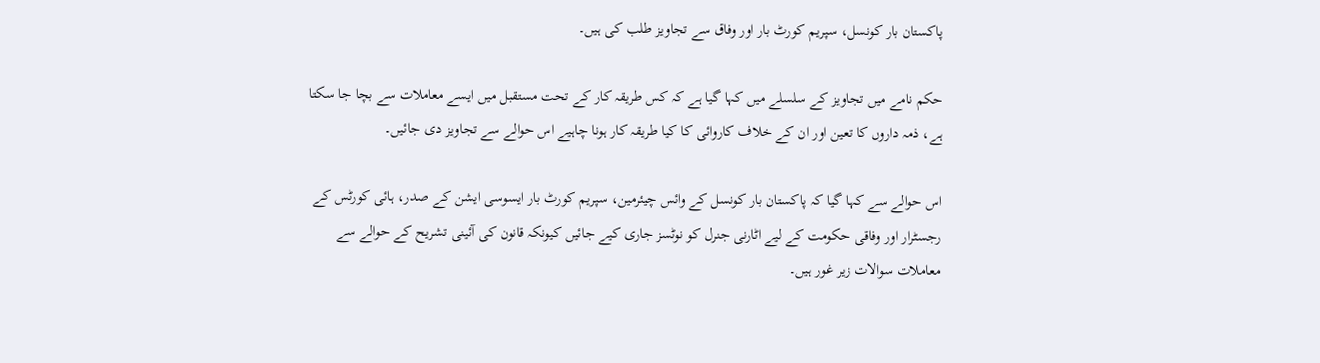پاکستان بار کونسل، سپریم کورٹ بار اور وفاق سے تجاویز طلب کی ہیں۔

حکم نامے میں تجاویز کے سلسلے میں کہا گیا ہے کہ کس طریقہ کار کے تحت مستقبل میں ایسے معاملات سے بچا جا سکتا ہے، ذمہ داروں کا تعین اور ان کے خلاف کاروائی کا کیا طریقہ کار ہونا چاہیے اس حوالے سے تجاویز دی جائیں۔

اس حوالے سے کہا گیا کہ پاکستان بار کونسل کے وائس چیئرمین، سپریم کورٹ بار ایسوسی ایشن کے صدر، ہائی کورٹس کے رجسٹرار اور وفاقی حکومت کے لیے اٹارنی جنرل کو نوٹسز جاری کیے جائیں کیونکہ قانون کی آئینی تشریح کے حوالے سے معاملات سوالات زیر غور ہیں۔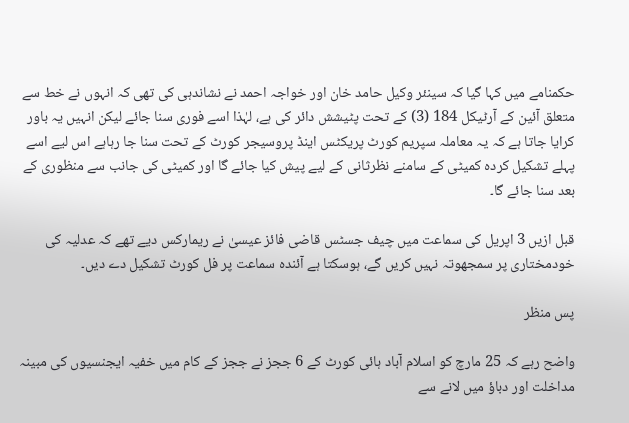حکمنامے میں کہا گیا کہ سینئر وکیل حامد خان اور خواجہ احمد نے نشاندہی کی تھی کہ انہوں نے خط سے متعلق آئین کے آرٹیکل 184 (3) کے تحت پٹیشش دائر کی ہے، لہٰذا اسے فوری سنا جائے لیکن انہیں یہ باور کرایا جاتا ہے کہ یہ معاملہ سپریم کورٹ پریکٹس اینڈ پروسیجر کورٹ کے تحت سنا جا رہاہے اس لیے اسے پہلے تشکیل کردہ کمیٹی کے سامنے نظرثانی کے لیے پیش کیا جائے گا اور کمیٹی کی جانب سے منظوری کے بعد سنا جائے گا۔

قبل ازیں 3 اپریل کی سماعت میں چیف جسٹس قاضی فائز عیسیٰ نے ریمارکس دیے تھے کہ عدلیہ کی خودمختاری پر سمجھوتہ نہیں کریں گے، ہوسکتا ہے آئندہ سماعت پر فل کورٹ تشکیل دے دیں۔

پس منظر

واضح رہے کہ 25 مارچ کو اسلام آباد ہائی کورٹ کے 6 ججز نے ججز کے کام میں خفیہ ایجنسیوں کی مبینہ مداخلت اور دباؤ میں لانے سے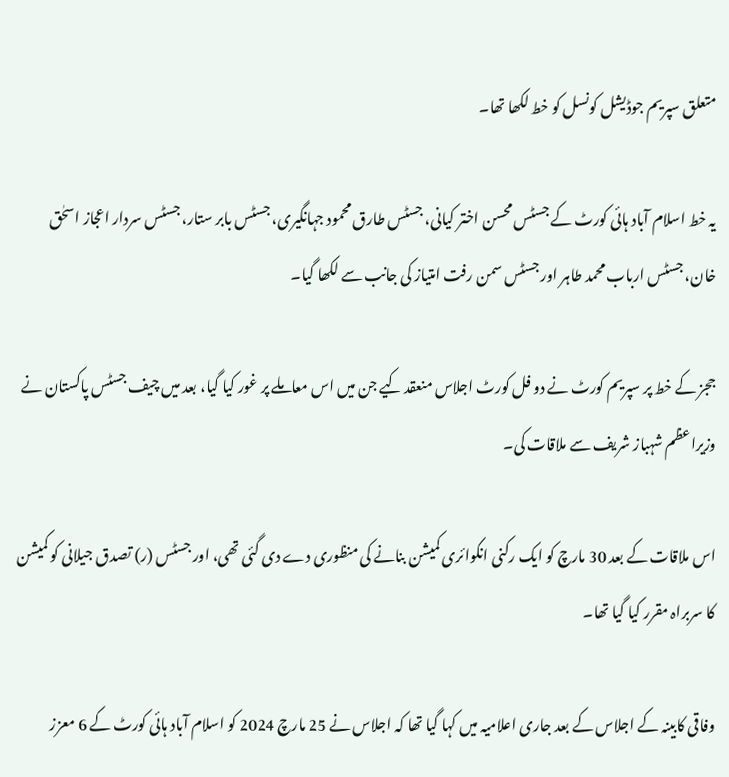متعلق سپریم جوڈیشل کونسل کو خط لکھا تھا۔

یہ خط اسلام آباد ہائی کورٹ کے جسٹس محسن اختر کیانی، جسٹس طارق محمود جہانگیری، جسٹس بابر ستار، جسٹس سردار اعجاز اسحٰق خان، جسٹس ارباب محمد طاہر اور جسٹس سمن رفت امتیاز کی جانب سے لکھا گیا۔

ججز کے خط پر سپریم کورٹ نے دو فل کورٹ اجلاس منعقد کیے جن میں اس معاملے پر غور کیا گیا، بعد میں چیف جسٹس پاکستان نے وزیراعظم شہباز شریف سے ملاقات کی۔

اس ملاقات کے بعد 30 مارچ کو ایک رکنی انکوائری کمیشن بنانے کی منظوری دے دی گئی تھی، اور جسٹس (ر) تصدق جیلانی کو کمیشن کا سربراہ مقرر کیا گیا تھا۔

وفاقی کابینہ کے اجلاس کے بعد جاری اعلامیہ میں کہا گیا تھا کہ اجلاس نے 25 مارچ 2024 کو اسلام آباد ہائی کورٹ کے 6 معزز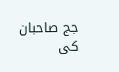جج صاحبان کی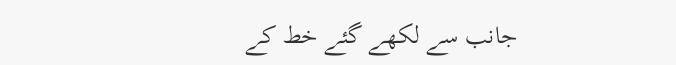جانب سے لکھے گئے خط کے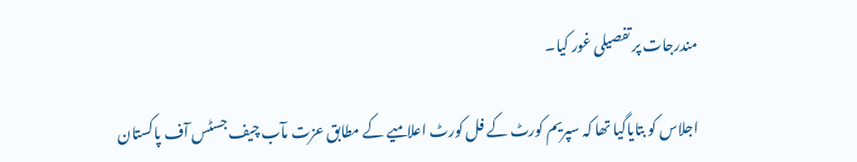مندرجات پر تفصیلی غور کیا۔

اجلاس کو بتایاگیا تھا کہ سپریم کورٹ کے فل کورٹ اعلامیے کے مطابق عزت مآب چیف جسٹس آف پاکستان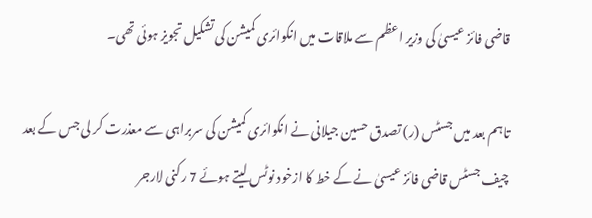قاضی فائز عیسیٰ کی وزیر اعظم سے ملاقات میں انکوائری کمیشن کی تشکیل تجویز ہوئی تھی۔

تاہم بعد میں جسٹس (ر) تصدق حسین جیلانی نے انکوائری کمیشن کی سربراہی سے معذرت کر لی جس کے بعد چیف جسٹس قاضی فائز عیسیٰ نے کے خط کا ازخود نوٹس لیتے ہوئے 7 رکنی لارجر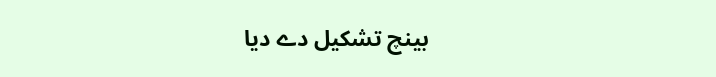بینچ تشکیل دے دیا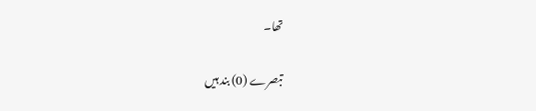تھا۔

تبصرے (0) بند ہیں